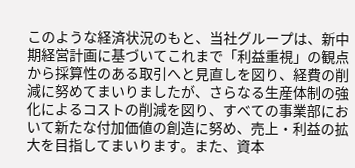このような経済状況のもと、当社グループは、新中期経営計画に基づいてこれまで「利益重視」の観点から採算性のある取引へと見直しを図り、経費の削減に努めてまいりましたが、さらなる生産体制の強化によるコストの削減を図り、すべての事業部において新たな付加価値の創造に努め、売上・利益の拡大を目指してまいります。また、資本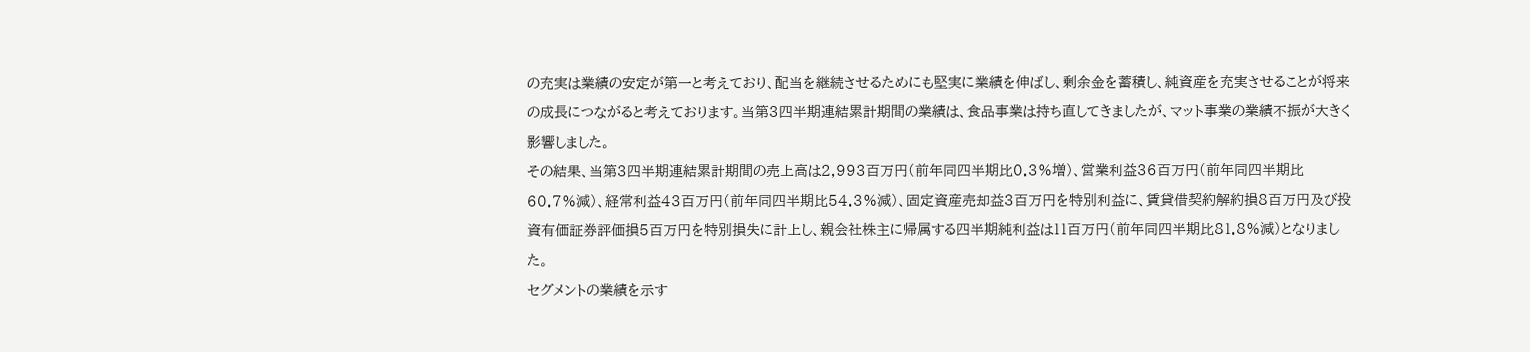の充実は業績の安定が第一と考えており、配当を継続させるためにも堅実に業績を伸ばし、剰余金を蓄積し、純資産を充実させることが将来の成長につながると考えております。当第3四半期連結累計期間の業績は、食品事業は持ち直してきましたが、マット事業の業績不振が大きく影響しました。
その結果、当第3四半期連結累計期間の売上高は2,993百万円(前年同四半期比0.3%増)、営業利益36百万円(前年同四半期比60.7%減)、経常利益43百万円(前年同四半期比54.3%減)、固定資産売却益3百万円を特別利益に、賃貸借契約解約損8百万円及び投資有価証券評価損5百万円を特別損失に計上し、親会社株主に帰属する四半期純利益は11百万円(前年同四半期比81.8%減)となりました。
セグメントの業績を示す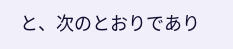と、次のとおりであり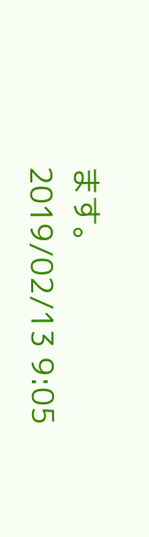ます。
2019/02/13 9:05